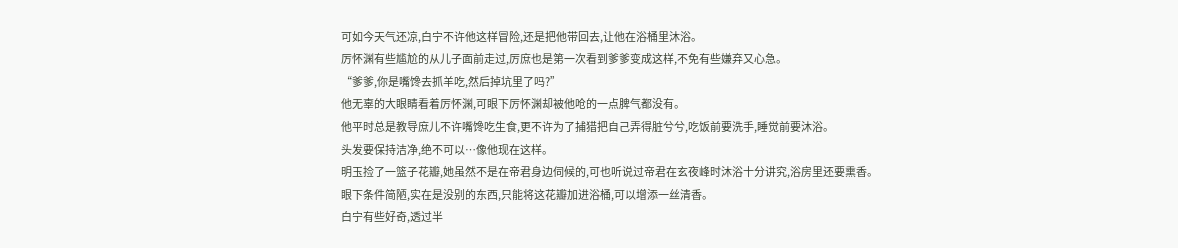可如今天气还凉,白宁不许他这样冒险,还是把他带回去,让他在浴桶里沐浴。
厉怀渊有些尴尬的从儿子面前走过,厉庶也是第一次看到爹爹变成这样,不免有些嫌弃又心急。
“爹爹,你是嘴馋去抓羊吃,然后掉坑里了吗?”
他无辜的大眼睛看着厉怀渊,可眼下厉怀渊却被他呛的一点脾气都没有。
他平时总是教导庶儿不许嘴馋吃生食,更不许为了捕猎把自己弄得脏兮兮,吃饭前要洗手,睡觉前要沐浴。
头发要保持洁净,绝不可以…像他现在这样。
明玉捡了一篮子花瓣,她虽然不是在帝君身边伺候的,可也听说过帝君在玄夜峰时沐浴十分讲究,浴房里还要熏香。
眼下条件简陋,实在是没别的东西,只能将这花瓣加进浴桶,可以增添一丝清香。
白宁有些好奇,透过半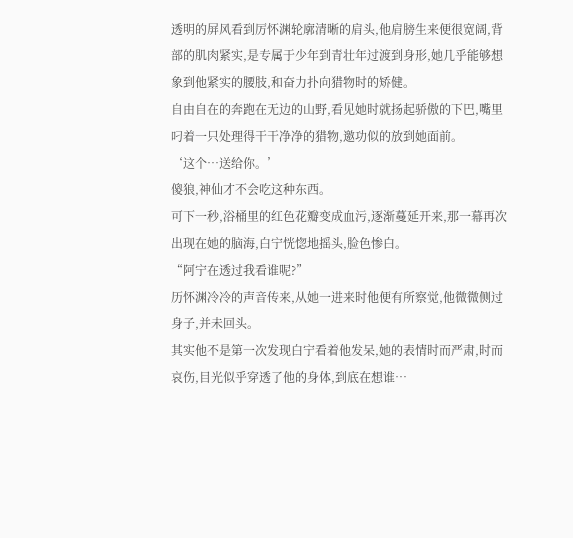透明的屏风看到厉怀渊轮廓清晰的肩头,他肩膀生来便很宽阔,背部的肌肉紧实,是专属于少年到青壮年过渡到身形,她几乎能够想象到他紧实的腰肢,和奋力扑向猎物时的矫健。
自由自在的奔跑在无边的山野,看见她时就扬起骄傲的下巴,嘴里叼着一只处理得干干净净的猎物,邀功似的放到她面前。
‘这个…送给你。’
傻狼,神仙才不会吃这种东西。
可下一秒,浴桶里的红色花瓣变成血污,逐渐蔓延开来,那一幕再次出现在她的脑海,白宁恍惚地摇头,脸色惨白。
“阿宁在透过我看谁呢?”
历怀渊冷冷的声音传来,从她一进来时他便有所察觉,他微微侧过身子,并未回头。
其实他不是第一次发现白宁看着他发呆,她的表情时而严肃,时而哀伤,目光似乎穿透了他的身体,到底在想谁…